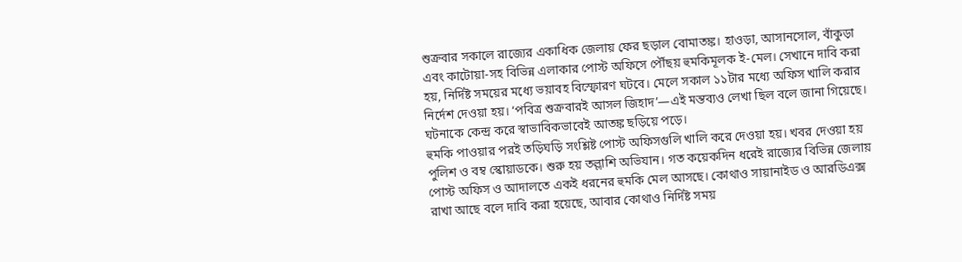শুক্রবার সকালে রাজ্যের একাধিক জেলায় ফের ছড়াল বোমাতঙ্ক। হাওড়া, আসানসোল, বাঁকুড়া এবং কাটোয়া-সহ বিভিন্ন এলাকার পোস্ট অফিসে পৌঁছয় হুমকিমূলক ই-মেল। সেখানে দাবি করা হয়, নির্দিষ্ট সময়ের মধ্যে ভয়াবহ বিস্ফোরণ ঘটবে। মেলে সকাল ১১টার মধ্যে অফিস খালি করার নির্দেশ দেওয়া হয়। ‘পবিত্র শুক্রবারই আসল জিহাদ’—এই মন্তব্যও লেখা ছিল বলে জানা গিয়েছে। ঘটনাকে কেন্দ্র করে স্বাভাবিকভাবেই আতঙ্ক ছড়িয়ে পড়ে।
হুমকি পাওয়ার পরই তড়িঘড়ি সংশ্লিষ্ট পোস্ট অফিসগুলি খালি করে দেওয়া হয়। খবর দেওয়া হয় পুলিশ ও বম্ব স্কোয়াডকে। শুরু হয় তল্লাশি অভিযান। গত কয়েকদিন ধরেই রাজ্যের বিভিন্ন জেলায় পোস্ট অফিস ও আদালতে একই ধরনের হুমকি মেল আসছে। কোথাও সায়ানাইড ও আরডিএক্স রাখা আছে বলে দাবি করা হয়েছে, আবার কোথাও নির্দিষ্ট সময়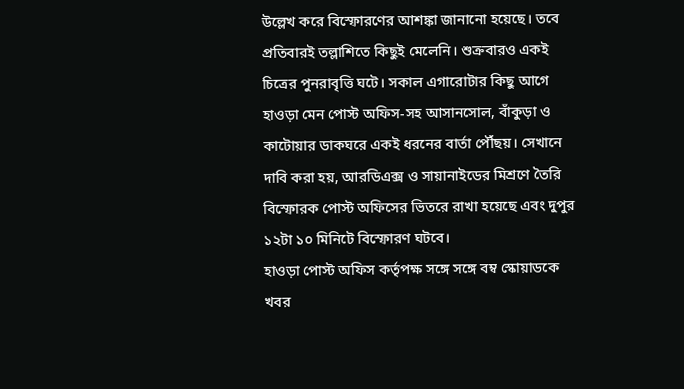উল্লেখ করে বিস্ফোরণের আশঙ্কা জানানো হয়েছে। তবে প্রতিবারই তল্লাশিতে কিছুই মেলেনি। শুক্রবারও একই চিত্রের পুনরাবৃত্তি ঘটে। সকাল এগারোটার কিছু আগে হাওড়া মেন পোস্ট অফিস-সহ আসানসোল, বাঁকুড়া ও কাটোয়ার ডাকঘরে একই ধরনের বার্তা পৌঁছয়। সেখানে দাবি করা হয়, আরডিএক্স ও সায়ানাইডের মিশ্রণে তৈরি বিস্ফোরক পোস্ট অফিসের ভিতরে রাখা হয়েছে এবং দুপুর ১২টা ১০ মিনিটে বিস্ফোরণ ঘটবে।
হাওড়া পোস্ট অফিস কর্তৃপক্ষ সঙ্গে সঙ্গে বম্ব স্কোয়াডকে খবর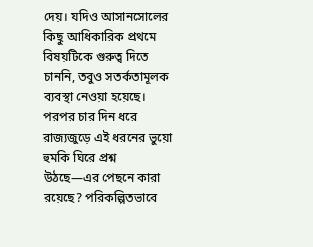দেয়। যদিও আসানসোলের কিছু আধিকারিক প্রথমে বিষয়টিকে গুরুত্ব দিতে চাননি, তবুও সতর্কতামূলক ব্যবস্থা নেওয়া হয়েছে। পরপর চার দিন ধরে রাজ্যজুড়ে এই ধরনের ভুয়ো হুমকি ঘিরে প্রশ্ন উঠছে—এর পেছনে কারা রয়েছে? পরিকল্পিতভাবে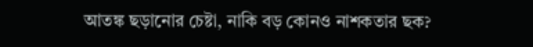আতঙ্ক ছড়ানোর চেষ্টা, নাকি বড় কোনও নাশকতার ছক?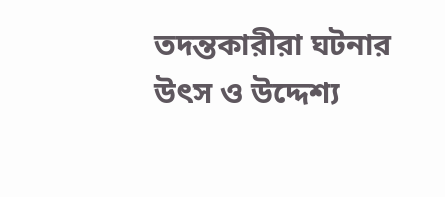তদন্তকারীরা ঘটনার উৎস ও উদ্দেশ্য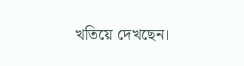খতিয়ে দেখছেন।